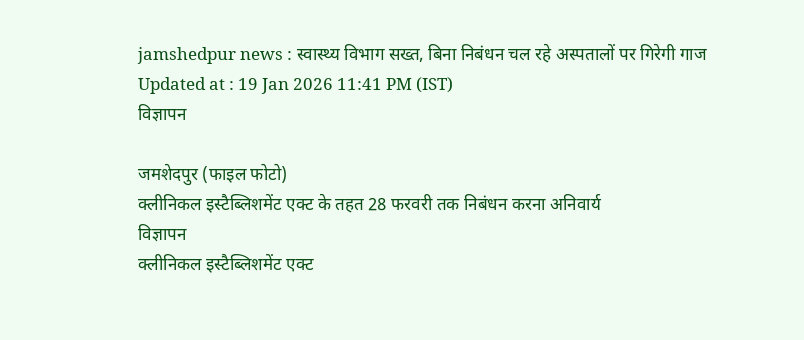jamshedpur news : स्वास्थ्य विभाग सख्त, बिना निबंधन चल रहे अस्पतालों पर गिरेगी गाज
Updated at : 19 Jan 2026 11:41 PM (IST)
विज्ञापन

जमशेदपुर (फाइल फोटो)
क्लीनिकल इस्टैब्लिशमेंट एक्ट के तहत 28 फरवरी तक निबंधन करना अनिवार्य
विज्ञापन
क्लीनिकल इस्टैब्लिशमेंट एक्ट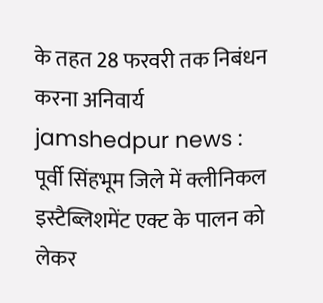के तहत 28 फरवरी तक निबंधन करना अनिवार्य
jamshedpur news :
पूर्वी सिंहभूम जिले में क्लीनिकल इस्टैब्लिशमेंट एक्ट के पालन को लेकर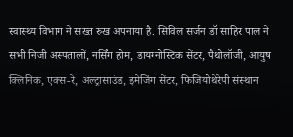स्वास्थ्य विभाग ने सख्त रुख अपनाया है. सिविल सर्जन डॉ साहिर पाल ने सभी निजी अस्पतालों, नर्सिंग होम, डायग्नोस्टिक सेंटर, पैथोलॉजी, आयुष क्लिनिक, एक्स-रे, अल्ट्रासाउंड, इमेजिंग सेंटर, फिजियोथेरेपी संस्थान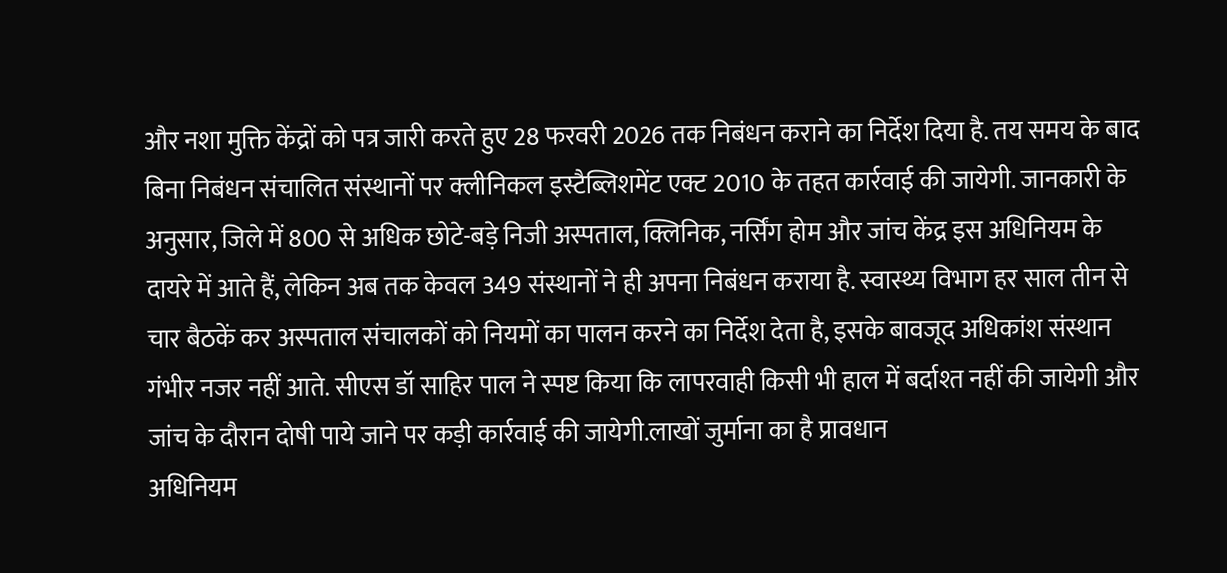और नशा मुक्ति केंद्रों को पत्र जारी करते हुए 28 फरवरी 2026 तक निबंधन कराने का निर्देश दिया है. तय समय के बाद बिना निबंधन संचालित संस्थानों पर क्लीनिकल इस्टैब्लिशमेंट एक्ट 2010 के तहत कार्रवाई की जायेगी. जानकारी के अनुसार, जिले में 800 से अधिक छोटे-बड़े निजी अस्पताल, क्लिनिक, नर्सिंग होम और जांच केंद्र इस अधिनियम के दायरे में आते हैं, लेकिन अब तक केवल 349 संस्थानों ने ही अपना निबंधन कराया है. स्वास्थ्य विभाग हर साल तीन से चार बैठकें कर अस्पताल संचालकों को नियमों का पालन करने का निर्देश देता है, इसके बावजूद अधिकांश संस्थान गंभीर नजर नहीं आते. सीएस डॉ साहिर पाल ने स्पष्ट किया कि लापरवाही किसी भी हाल में बर्दाश्त नहीं की जायेगी और जांच के दौरान दोषी पाये जाने पर कड़ी कार्रवाई की जायेगी.लाखों जुर्माना का है प्रावधान
अधिनियम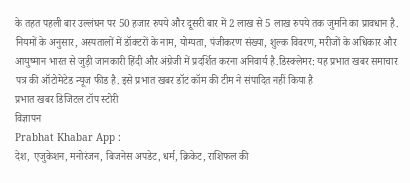के तहत पहली बार उल्लंघन पर 50 हजार रुपये और दूसरी बार में 2 लाख से 5 लाख रुपये तक जुर्माने का प्रावधान है. नियमों के अनुसार, अस्पतालों में डॉक्टरों के नाम, योग्यता, पंजीकरण संख्या, शुल्क विवरण, मरीजों के अधिकार और आयुष्मान भारत से जुड़ी जानकारी हिंदी और अंग्रेजी में प्रदर्शित करना अनिवार्य है.डिस्क्लेमर: यह प्रभात खबर समाचार पत्र की ऑटोमेटेड न्यूज फीड है. इसे प्रभात खबर डॉट कॉम की टीम ने संपादित नहीं किया है
प्रभात खबर डिजिटल टॉप स्टोरी
विज्ञापन
Prabhat Khabar App :
देश, एजुकेशन, मनोरंजन, बिजनेस अपडेट, धर्म, क्रिकेट, राशिफल की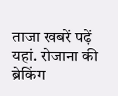ताजा खबरें पढ़ें यहां. रोजाना की ब्रेकिंग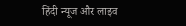हिंदी न्यूज और लाइव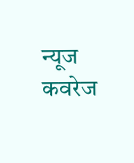न्यूज कवरेज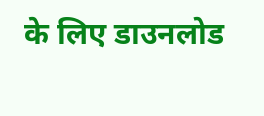के लिए डाउनलोड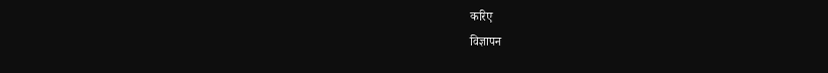करिए
विज्ञापन